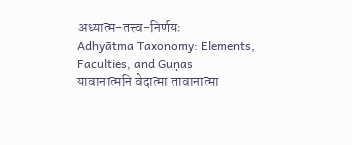अध्यात्म-तत्त्व-निर्णयः
Adhyātma Taxonomy: Elements, Faculties, and Guṇas
यावानात्मनि वेदात्मा तावानात्मा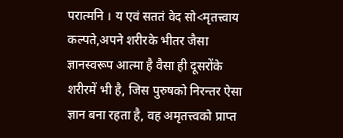परात्मनि । य एवं सततं वेद सो<मृतत्त्वाय कल्पते,अपने शरीरके भीतर जैसा ज्ञानस्वरूप आत्मा है वैसा ही दूसरोंके शरीरमें भी है, जिस पुरुषको निरन्तर ऐसा ज्ञान बना रहता है, वह अमृतत्त्वको प्राप्त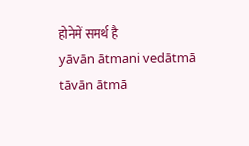होनेमें समर्थ है
yāvān ātmani vedātmā tāvān ātmā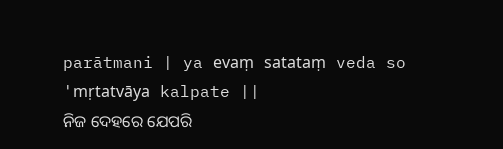parātmani | ya evaṃ satataṃ veda so 'mṛtatvāya kalpate ||
ନିଜ ଦେହରେ ଯେପରି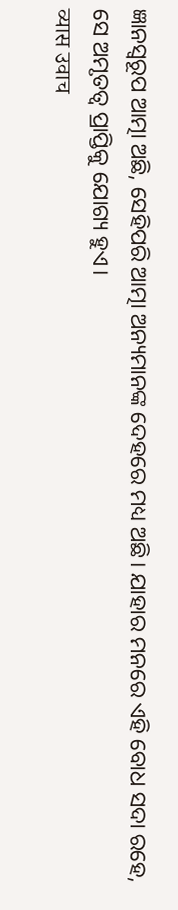ଜ୍ଞାନସ୍ୱରୂପ ଆତ୍ମା ଅଛି, ସେହିପରି ଆତ୍ମା ଅନ୍ୟମାନଙ୍କ ଦେହରେ ମଧ୍ୟ ଅଛି। ଯାହାର ମନରେ ଏହି ବୋଧ ସଦା ରହେ, ସେ ଅମୃତତ୍ୱ ପ୍ରାପ୍ତିକୁ ଯୋଗ୍ୟ ହୁଏ।
व्यास उवाच